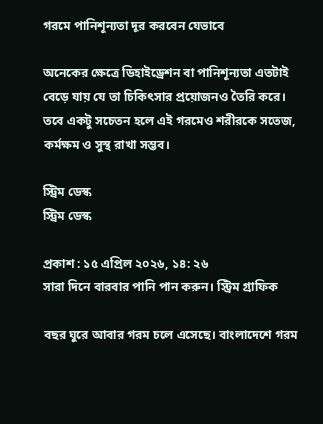গরমে পানিশূন্যতা দূর করবেন যেভাবে

অনেকের ক্ষেত্রে ডিহাইড্রেশন বা পানিশূন্যতা এতটাই বেড়ে যায় যে তা চিকিৎসার প্রয়োজনও তৈরি করে। তবে একটু সচেতন হলে এই গরমেও শরীরকে সতেজ, কর্মক্ষম ও সুস্থ রাখা সম্ভব।

স্ট্রিম ডেস্ক
স্ট্রিম ডেস্ক

প্রকাশ : ১৫ এপ্রিল ২০২৬, ১৪: ২৬
সারা দিনে বারবার পানি পান করুন। স্ট্রিম গ্রাফিক

বছর ঘুরে আবার গরম চলে এসেছে। বাংলাদেশে গরম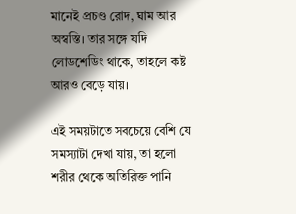মানেই প্রচণ্ড রোদ, ঘাম আর অস্বস্তি। তার সঙ্গে যদি লোডশেডিং থাকে, তাহলে কষ্ট আরও বেড়ে যায়।

এই সময়টাতে সবচেয়ে বেশি যে সমস্যাটা দেখা যায়, তা হলো শরীর থেকে অতিরিক্ত পানি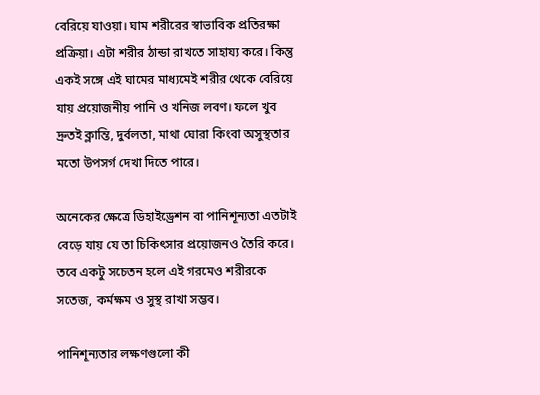বেরিয়ে যাওয়া। ঘাম শরীরের স্বাভাবিক প্রতিরক্ষা প্রক্রিয়া। এটা শরীর ঠান্ডা রাখতে সাহায্য করে। কিন্তু একই সঙ্গে এই ঘামের মাধ্যমেই শরীর থেকে বেরিয়ে যায় প্রয়োজনীয় পানি ও খনিজ লবণ। ফলে খুব দ্রুতই ক্লান্তি, দুর্বলতা, মাথা ঘোরা কিংবা অসুস্থতার মতো উপসর্গ দেখা দিতে পারে।

অনেকের ক্ষেত্রে ডিহাইড্রেশন বা পানিশূন্যতা এতটাই বেড়ে যায় যে তা চিকিৎসার প্রয়োজনও তৈরি করে। তবে একটু সচেতন হলে এই গরমেও শরীরকে সতেজ, কর্মক্ষম ও সুস্থ রাখা সম্ভব।

পানিশূন্যতার লক্ষণগুলো কী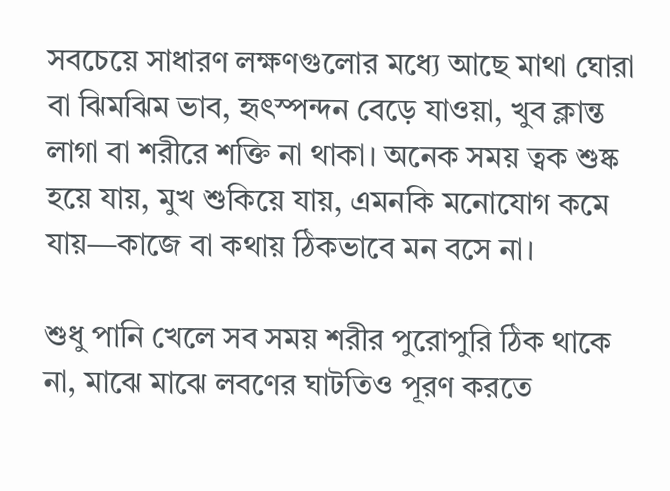সবচেয়ে সাধারণ লক্ষণগুলোর মধ্যে আছে মাথা ঘোরা বা ঝিমঝিম ভাব, হৃৎস্পন্দন বেড়ে যাওয়া, খুব ক্লান্ত লাগা বা শরীরে শক্তি না থাকা। অনেক সময় ত্বক শুষ্ক হয়ে যায়, মুখ শুকিয়ে যায়, এমনকি মনোযোগ কমে যায়—কাজে বা কথায় ঠিকভাবে মন বসে না।

শুধু পানি খেলে সব সময় শরীর পুরোপুরি ঠিক থাকে না, মাঝে মাঝে লবণের ঘাটতিও পূরণ করতে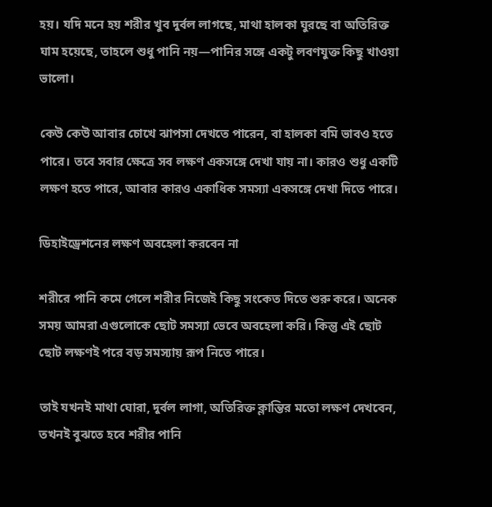হয়। যদি মনে হয় শরীর খুব দুর্বল লাগছে, মাথা হালকা ঘুরছে বা অতিরিক্ত ঘাম হয়েছে, তাহলে শুধু পানি নয়—পানির সঙ্গে একটু লবণযুক্ত কিছু খাওয়া ভালো।

কেউ কেউ আবার চোখে ঝাপসা দেখতে পারেন, বা হালকা বমি ভাবও হতে পারে। তবে সবার ক্ষেত্রে সব লক্ষণ একসঙ্গে দেখা যায় না। কারও শুধু একটি লক্ষণ হতে পারে, আবার কারও একাধিক সমস্যা একসঙ্গে দেখা দিতে পারে।

ডিহাইড্রেশনের লক্ষণ অবহেলা করবেন না

শরীরে পানি কমে গেলে শরীর নিজেই কিছু সংকেত দিতে শুরু করে। অনেক সময় আমরা এগুলোকে ছোট সমস্যা ভেবে অবহেলা করি। কিন্তু এই ছোট ছোট লক্ষণই পরে বড় সমস্যায় রূপ নিতে পারে।

তাই যখনই মাথা ঘোরা, দুর্বল লাগা, অতিরিক্ত ক্লান্তির মতো লক্ষণ দেখবেন, তখনই বুঝতে হবে শরীর পানি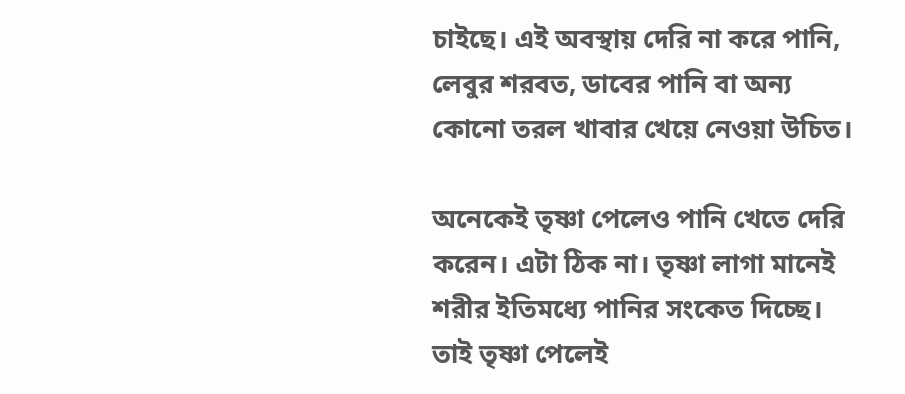চাইছে। এই অবস্থায় দেরি না করে পানি, লেবুর শরবত, ডাবের পানি বা অন্য কোনো তরল খাবার খেয়ে নেওয়া উচিত।

অনেকেই তৃষ্ণা পেলেও পানি খেতে দেরি করেন। এটা ঠিক না। তৃষ্ণা লাগা মানেই শরীর ইতিমধ্যে পানির সংকেত দিচ্ছে। তাই তৃষ্ণা পেলেই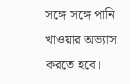সঙ্গে সঙ্গে পানি খাওয়ার অভ্যাস করতে হবে।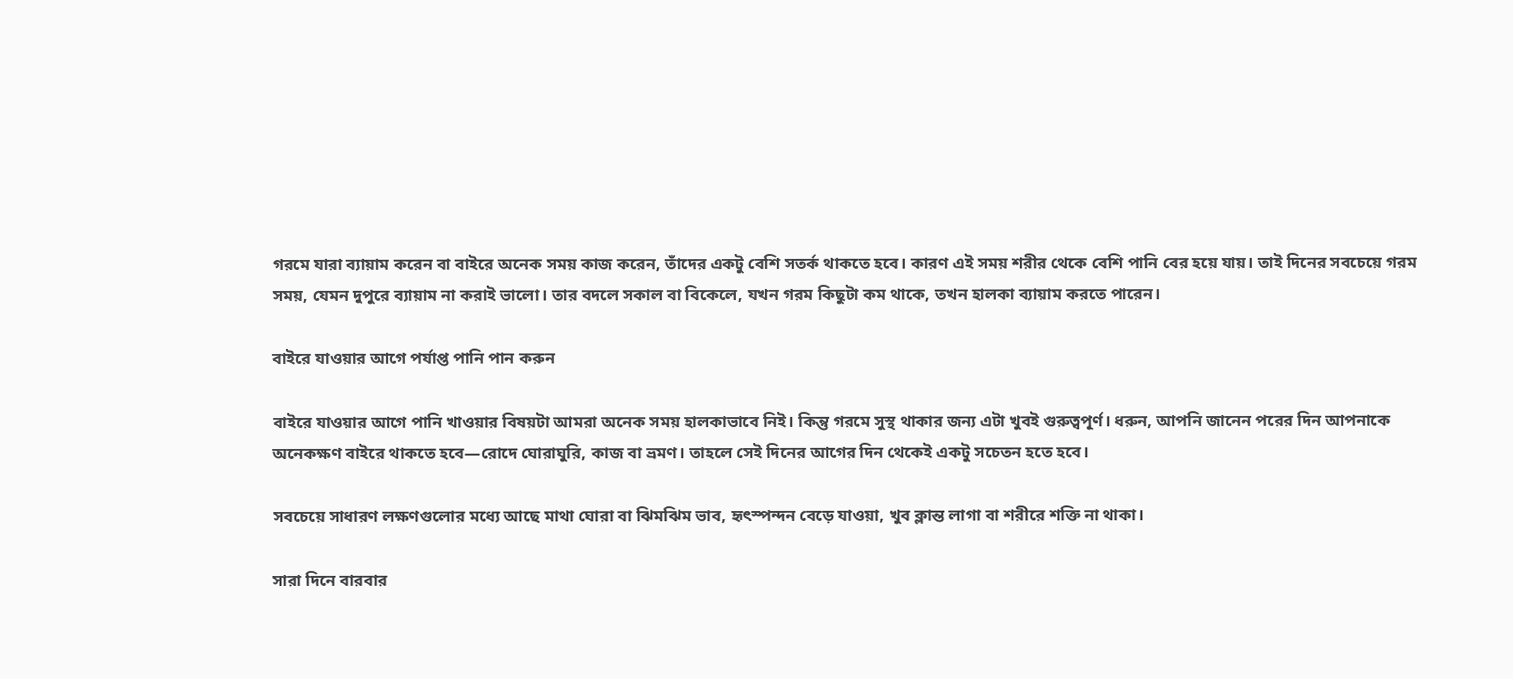গরমে যারা ব্যায়াম করেন বা বাইরে অনেক সময় কাজ করেন, তাঁদের একটু বেশি সতর্ক থাকতে হবে। কারণ এই সময় শরীর থেকে বেশি পানি বের হয়ে যায়। তাই দিনের সবচেয়ে গরম সময়, যেমন দুপুরে ব্যায়াম না করাই ভালো। তার বদলে সকাল বা বিকেলে, যখন গরম কিছুটা কম থাকে, তখন হালকা ব্যায়াম করতে পারেন।

বাইরে যাওয়ার আগে পর্যাপ্ত পানি পান করুন

বাইরে যাওয়ার আগে পানি খাওয়ার বিষয়টা আমরা অনেক সময় হালকাভাবে নিই। কিন্তু গরমে সুস্থ থাকার জন্য এটা খুবই গুরুত্বপূর্ণ। ধরুন, আপনি জানেন পরের দিন আপনাকে অনেকক্ষণ বাইরে থাকতে হবে—রোদে ঘোরাঘুরি, কাজ বা ভ্রমণ। তাহলে সেই দিনের আগের দিন থেকেই একটু সচেতন হতে হবে।

সবচেয়ে সাধারণ লক্ষণগুলোর মধ্যে আছে মাথা ঘোরা বা ঝিমঝিম ভাব, হৃৎস্পন্দন বেড়ে যাওয়া, খুব ক্লান্ত লাগা বা শরীরে শক্তি না থাকা।

সারা দিনে বারবার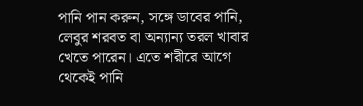পানি পান করুন, সঙ্গে ডাবের পানি, লেবুর শরবত বা অন্যান্য তরল খাবার খেতে পারেন। এতে শরীরে আগে থেকেই পানি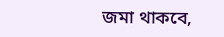জমা থাকবে,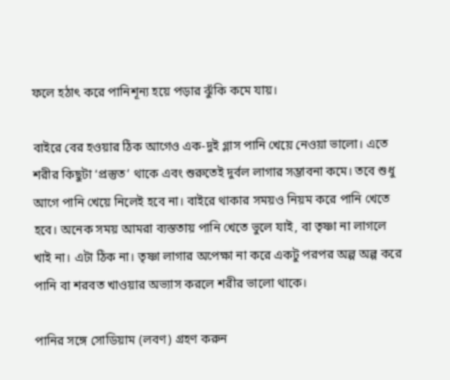ফলে হঠাৎ করে পানিশূন্য হয়ে পড়ার ঝুঁকি কমে যায়।

বাইরে বের হওয়ার ঠিক আগেও এক-দুই গ্লাস পানি খেয়ে নেওয়া ভালো। এতে শরীর কিছুটা ‘প্রস্তুত’ থাকে এবং শুরুতেই দুর্বল লাগার সম্ভাবনা কমে। তবে শুধু আগে পানি খেয়ে নিলেই হবে না। বাইরে থাকার সময়ও নিয়ম করে পানি খেতে হবে। অনেক সময় আমরা ব্যস্ততায় পানি খেতে ভুলে যাই, বা তৃষ্ণা না লাগলে খাই না। এটা ঠিক না। তৃষ্ণা লাগার অপেক্ষা না করে একটু পরপর অল্প অল্প করে পানি বা শরবত খাওয়ার অভ্যাস করলে শরীর ভালো থাকে।

পানির সঙ্গে সোডিয়াম (লবণ) গ্রহণ করুন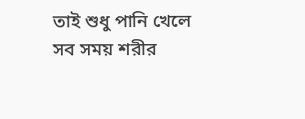তাই শুধু পানি খেলে সব সময় শরীর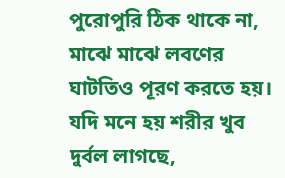পুরোপুরি ঠিক থাকে না, মাঝে মাঝে লবণের ঘাটতিও পূরণ করতে হয়। যদি মনে হয় শরীর খুব দুর্বল লাগছে,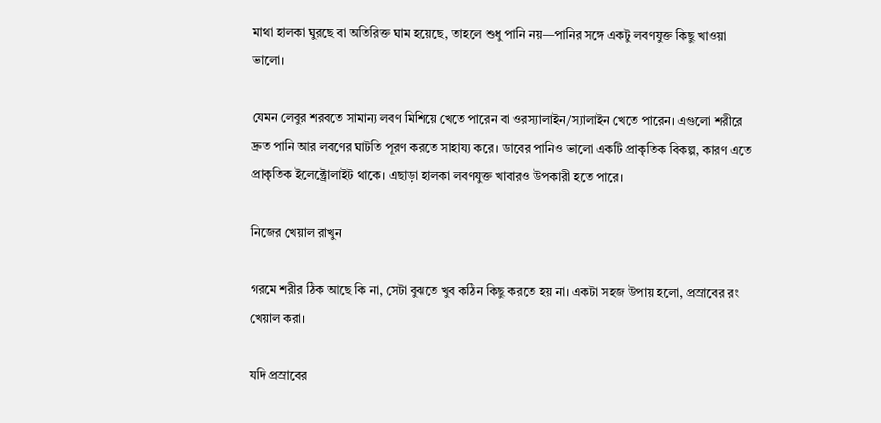মাথা হালকা ঘুরছে বা অতিরিক্ত ঘাম হয়েছে, তাহলে শুধু পানি নয়—পানির সঙ্গে একটু লবণযুক্ত কিছু খাওয়া ভালো।

যেমন লেবুর শরবতে সামান্য লবণ মিশিয়ে খেতে পারেন বা ওরস্যালাইন/স্যালাইন খেতে পারেন। এগুলো শরীরে দ্রুত পানি আর লবণের ঘাটতি পূরণ করতে সাহায্য করে। ডাবের পানিও ভালো একটি প্রাকৃতিক বিকল্প, কারণ এতে প্রাকৃতিক ইলেক্ট্রোলাইট থাকে। এছাড়া হালকা লবণযুক্ত খাবারও উপকারী হতে পারে।

নিজের খেয়াল রাখুন

গরমে শরীর ঠিক আছে কি না, সেটা বুঝতে খুব কঠিন কিছু করতে হয় না। একটা সহজ উপায় হলো, প্রস্রাবের রং খেয়াল করা।

যদি প্রস্রাবের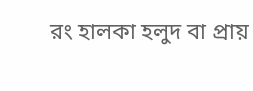রং হালকা হলুদ বা প্রায়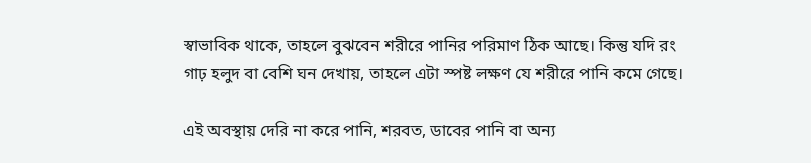স্বাভাবিক থাকে, তাহলে বুঝবেন শরীরে পানির পরিমাণ ঠিক আছে। কিন্তু যদি রং গাঢ় হলুদ বা বেশি ঘন দেখায়, তাহলে এটা স্পষ্ট লক্ষণ যে শরীরে পানি কমে গেছে।

এই অবস্থায় দেরি না করে পানি, শরবত, ডাবের পানি বা অন্য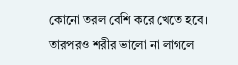কোনো তরল বেশি করে খেতে হবে। তারপরও শরীর ভালো না লাগলে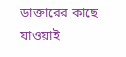ডাক্তারের কাছে যাওয়াই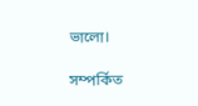ভালো।

সম্পর্কিত